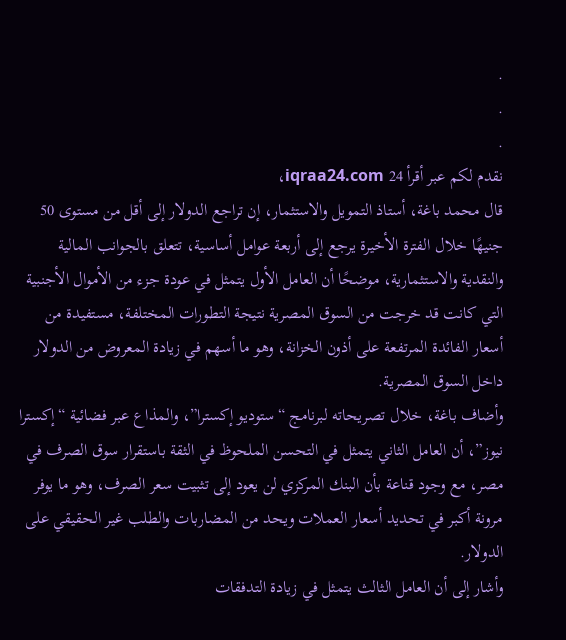.
.
.
نقدم لكم عبر أقرأ 24 iqraa24.com،
قال محمد باغة، أستاذ التمويل والاستثمار، إن تراجع الدولار إلى أقل من مستوى 50 جنيهًا خلال الفترة الأخيرة يرجع إلى أربعة عوامل أساسية، تتعلق بالجوانب المالية والنقدية والاستثمارية، موضحًا أن العامل الأول يتمثل في عودة جزء من الأموال الأجنبية التي كانت قد خرجت من السوق المصرية نتيجة التطورات المختلفة، مستفيدة من أسعار الفائدة المرتفعة على أذون الخزانة، وهو ما أسهم في زيادة المعروض من الدولار داخل السوق المصرية.
وأضاف باغة، خلال تصريحاته لبرنامج “ستوديو إكسترا”، والمذاع عبر فضائية “إكسترا نيوز”، أن العامل الثاني يتمثل في التحسن الملحوظ في الثقة باستقرار سوق الصرف في مصر، مع وجود قناعة بأن البنك المركزي لن يعود إلى تثبيت سعر الصرف، وهو ما يوفر مرونة أكبر في تحديد أسعار العملات ويحد من المضاربات والطلب غير الحقيقي على الدولار.
وأشار إلى أن العامل الثالث يتمثل في زيادة التدفقات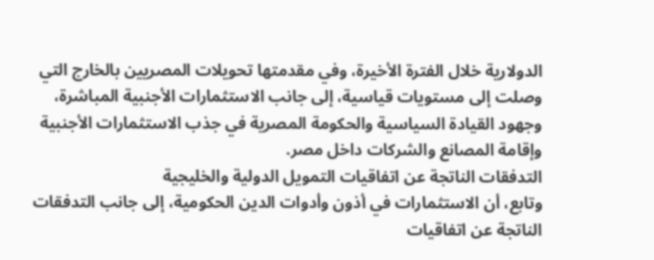الدولارية خلال الفترة الأخيرة، وفي مقدمتها تحويلات المصريين بالخارج التي وصلت إلى مستويات قياسية، إلى جانب الاستثمارات الأجنبية المباشرة، وجهود القيادة السياسية والحكومة المصرية في جذب الاستثمارات الأجنبية وإقامة المصانع والشركات داخل مصر.
التدفقات الناتجة عن اتفاقيات التمويل الدولية والخليجية
وتابع، أن الاستثمارات في أذون وأدوات الدين الحكومية، إلى جانب التدفقات الناتجة عن اتفاقيات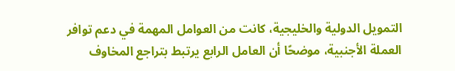التمويل الدولية والخليجية، كانت من العوامل المهمة في دعم توافر العملة الأجنبية، موضحًا أن العامل الرابع يرتبط بتراجع المخاوف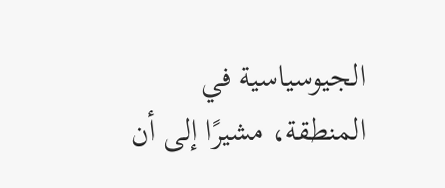الجيوسياسية في المنطقة، مشيرًا إلى أن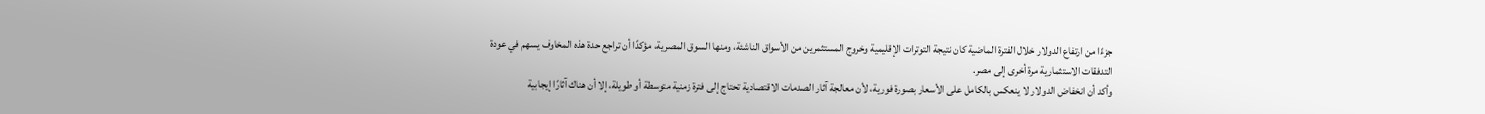جزءًا من ارتفاع الدولار خلال الفترة الماضية كان نتيجة التوترات الإقليمية وخروج المستثمرين من الأسواق الناشئة، ومنها السوق المصرية، مؤكدًا أن تراجع حدة هذه المخاوف يسهم في عودة التدفقات الاستثمارية مرة أخرى إلى مصر.
وأكد أن انخفاض الدولار لا ينعكس بالكامل على الأسعار بصورة فورية، لأن معالجة آثار الصدمات الاقتصادية تحتاج إلى فترة زمنية متوسطة أو طويلة، إلا أن هناك آثارًا إيجابية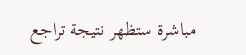مباشرة ستظهر نتيجة تراجع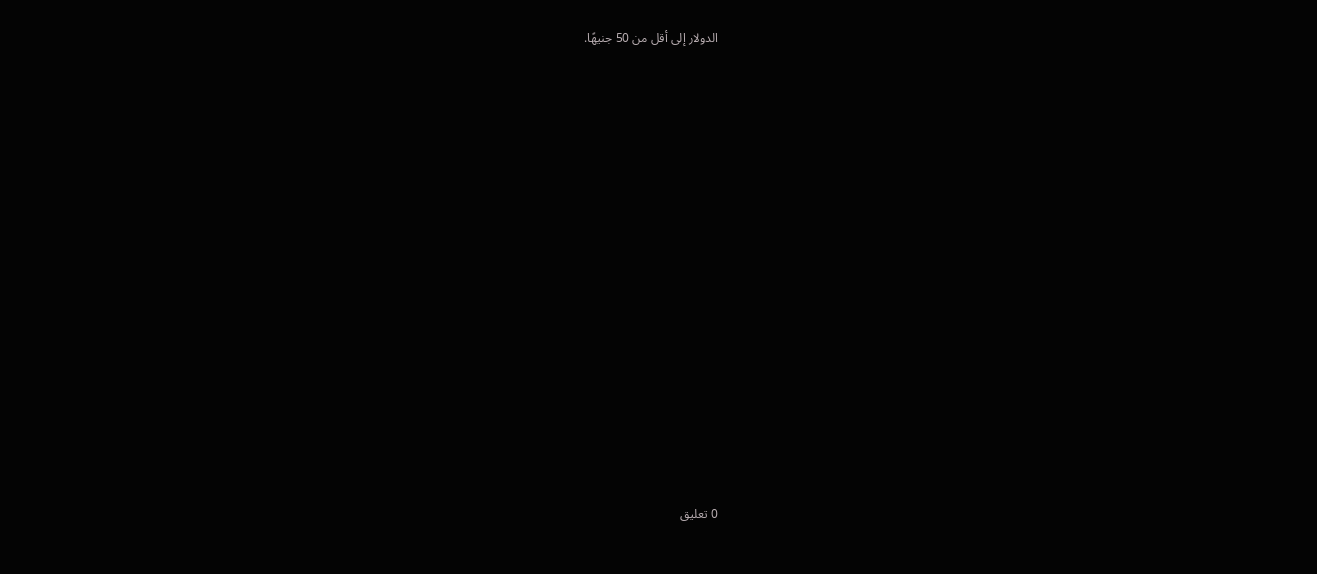الدولار إلى أقل من 50 جنيهًا.















0 تعليق